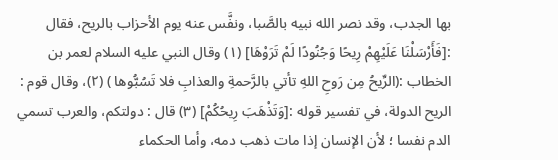بها الجدب، وقد نصر الله نبيه بالصَّبا، ونفَّس عنه يوم الأحزاب بالريح، فقال :[فَأَرْسَلْنَا عَلَيْهِمْ رِيحًا وَجُنُودًا لَمْ تَرَوْهَا] (١) وقال النبي عليه السلام لعمر بن الخطاب :(الرِّيحُ مِن رَوحِ اللهِ تأتي بالرَّحمةِ والعذابِ فلا تَسُبُّوها ) (٢)، وقال قوم : الريح الدولة، في تفسير قوله :[وَتَذْهَبَ رِيحُكُمْ] (٣) قال : دولتكم، والعرب تسمي الدم نفسا ؛ لأن الإنسان إذا مات ذهب دمه، وأما الحكماء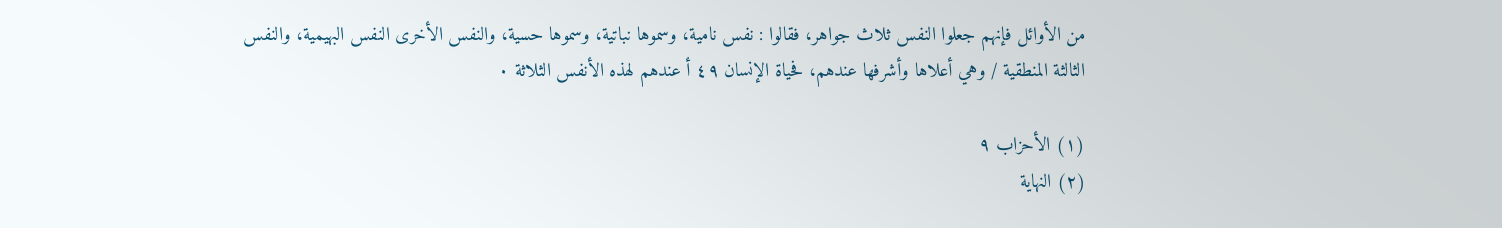من الأوائل فإنهم جعلوا النفس ثلاث جواهر، فقالوا : نفس نامية، وسموها نباتية، وسموها حسية، والنفس الأخرى النفس البهيمية، والنفس الثالثة المنطقية / وهي أعلاها وأشرفها عندهم، فحياة الإنسان ٤٩ أ عندهم لهذه الأنفس الثلاثة ٠

(١) الأحزاب ٩
(٢) النهاية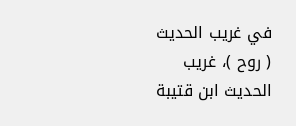في غريب الحديث ( روح )، غريب الحديث ابن قتيبة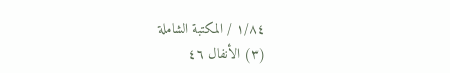١/٨٤ / المكتبة الشاملة
(٣) الأنفال ٤٦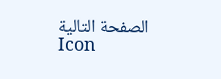الصفحة التالية
Icon